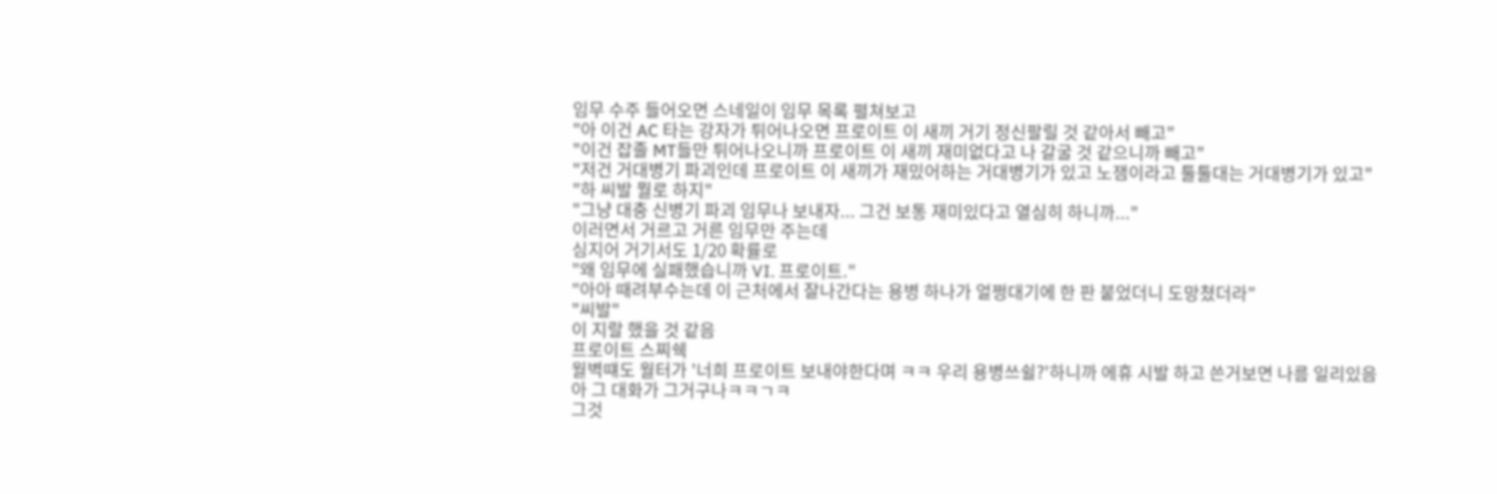임무 수주 들어오면 스네일이 임무 목록 펼쳐보고
"아 이건 AC 타는 강자가 튀어나오면 프로이트 이 새끼 거기 정신팔릴 것 같아서 빼고"
"이건 잡졸 MT들만 튀어나오니까 프로이트 이 새끼 재미없다고 나 갈굴 것 같으니까 빼고"
"저건 거대병기 파괴인데 프로이트 이 새끼가 재밌어하는 거대병기가 있고 노잼이라고 툴툴대는 거대병기가 있고"
"하 씨발 뭘로 하지"
"그냥 대충 신병기 파괴 임무나 보내자... 그건 보통 재미있다고 열심히 하니까..."
이러면서 거르고 거른 임무만 주는데
심지어 거기서도 1/20 확률로
"왜 임무에 실패했습니까 VI. 프로이트."
"아아 때려부수는데 이 근처에서 잘나간다는 용병 하나가 얼쩡대기에 한 판 붙었더니 도망쳤더라"
"씨발"
이 지랄 했을 것 같음
프로이트 스찌쉑
월벽떄도 월터가 '너희 프로이트 보내야한다며 ㅋㅋ 우리 용병쓰쉴?'하니까 에휴 시발 하고 쓴거보면 나름 일리있음
아 그 대화가 그거구나ㅋㅋㄱㅋ
그것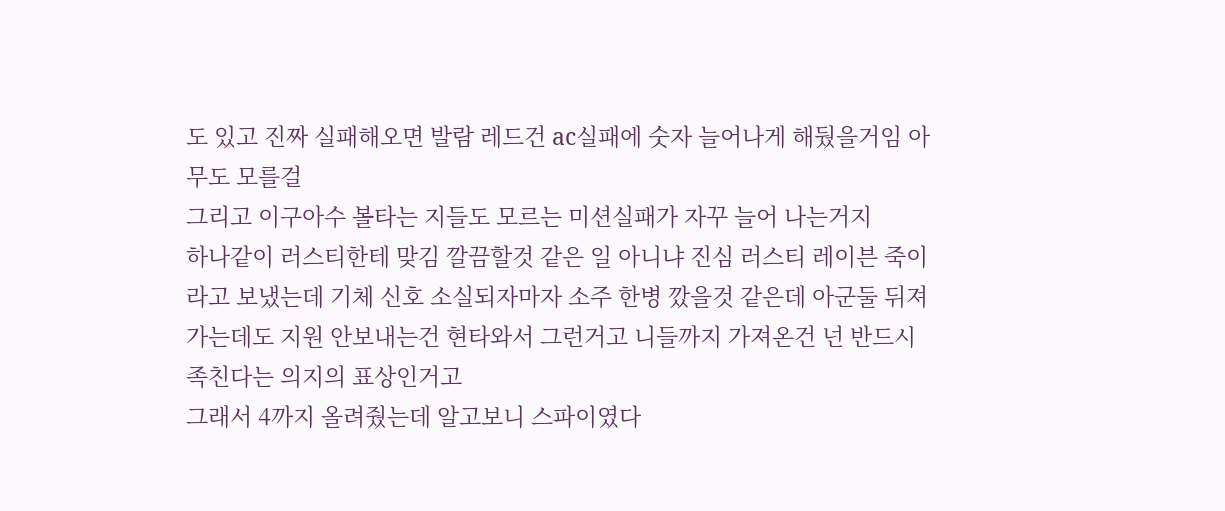도 있고 진짜 실패해오면 발람 레드건 ac실패에 숫자 늘어나게 해뒀을거임 아무도 모를걸
그리고 이구아수 볼타는 지들도 모르는 미션실패가 자꾸 늘어 나는거지
하나같이 러스티한테 맞김 깔끔할것 같은 일 아니냐 진심 러스티 레이븐 죽이라고 보냈는데 기체 신호 소실되자마자 소주 한병 깠을것 같은데 아군둘 뒤져가는데도 지원 안보내는건 현타와서 그런거고 니들까지 가져온건 넌 반드시 족친다는 의지의 표상인거고
그래서 4까지 올려줬는데 알고보니 스파이였다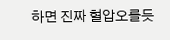하면 진짜 혈압오를듯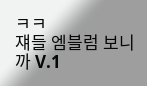ㅋㅋ
쟤들 엠블럼 보니까 V.1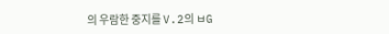의 우람한 중지를 V.2의 ㅂG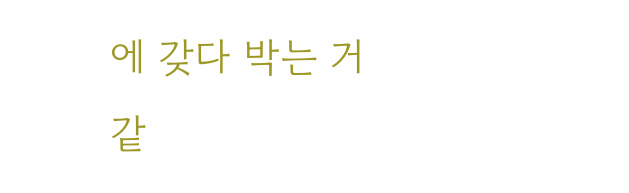에 갖다 박는 거 같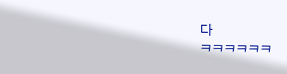다
ㅋㅋㅋㅋㅋㅋ